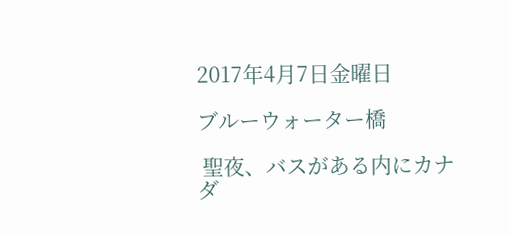2017年4月7日金曜日

ブルーウォーター橋

 聖夜、バスがある内にカナダ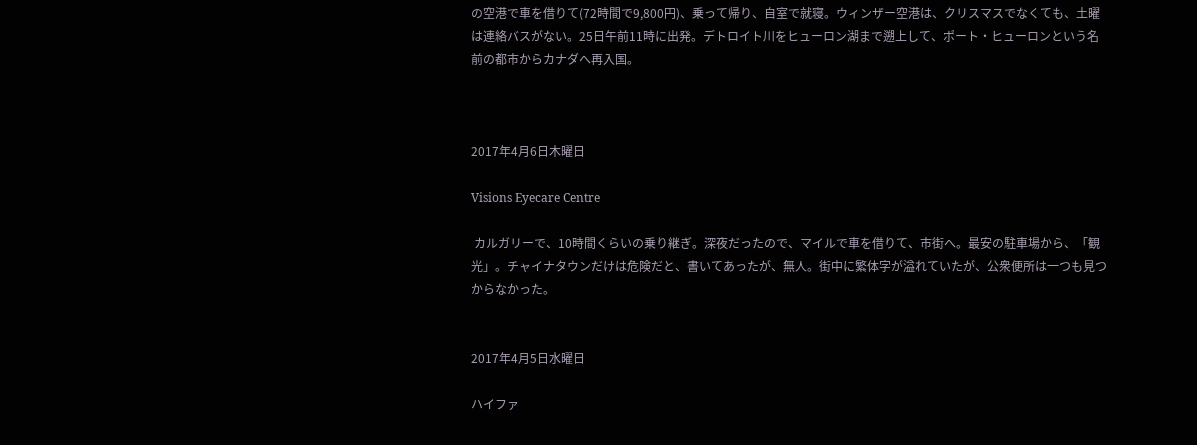の空港で車を借りて(72時間で9,800円)、乗って帰り、自室で就寝。ウィンザー空港は、クリスマスでなくても、土曜は連絡バスがない。25日午前11時に出発。デトロイト川をヒューロン湖まで遡上して、ポート・ヒューロンという名前の都市からカナダへ再入国。



2017年4月6日木曜日

Visions Eyecare Centre

 カルガリーで、10時間くらいの乗り継ぎ。深夜だったので、マイルで車を借りて、市街へ。最安の駐車場から、「観光」。チャイナタウンだけは危険だと、書いてあったが、無人。街中に繁体字が溢れていたが、公衆便所は一つも見つからなかった。


2017年4月5日水曜日

ハイファ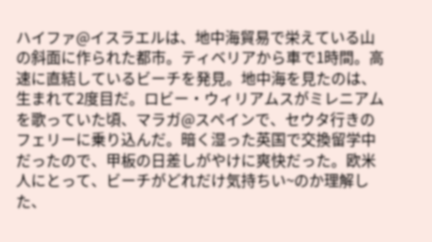ハイファ@イスラエルは、地中海貿易で栄えている山の斜面に作られた都市。ティベリアから車で1時間。高速に直結しているビーチを発見。地中海を見たのは、生まれて2度目だ。ロビー・ウィリアムスがミレニアムを歌っていた頃、マラガ@スペインで、セウタ行きのフェリーに乗り込んだ。暗く湿った英国で交換留学中だったので、甲板の日差しがやけに爽快だった。欧米人にとって、ビーチがどれだけ気持ちい~のか理解した、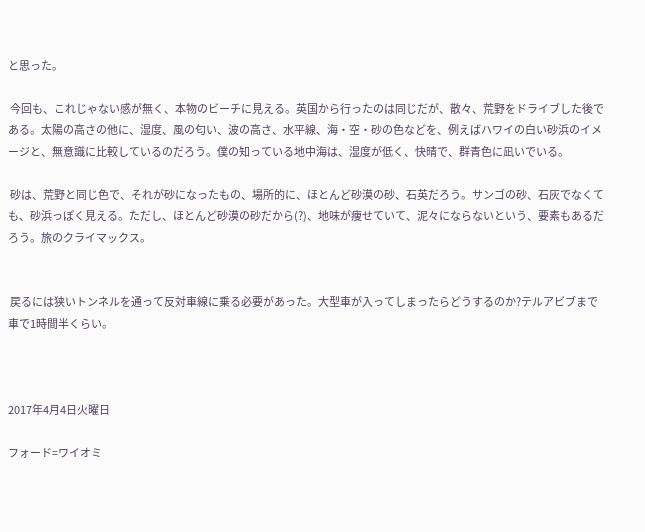と思った。

 今回も、これじゃない感が無く、本物のビーチに見える。英国から行ったのは同じだが、散々、荒野をドライブした後である。太陽の高さの他に、湿度、風の匂い、波の高さ、水平線、海・空・砂の色などを、例えばハワイの白い砂浜のイメージと、無意識に比較しているのだろう。僕の知っている地中海は、湿度が低く、快晴で、群青色に凪いでいる。

 砂は、荒野と同じ色で、それが砂になったもの、場所的に、ほとんど砂漠の砂、石英だろう。サンゴの砂、石灰でなくても、砂浜っぽく見える。ただし、ほとんど砂漠の砂だから(?)、地味が痩せていて、泥々にならないという、要素もあるだろう。旅のクライマックス。


 戻るには狭いトンネルを通って反対車線に乗る必要があった。大型車が入ってしまったらどうするのか?テルアビブまで車で1時間半くらい。



2017年4月4日火曜日

フォード=ワイオミ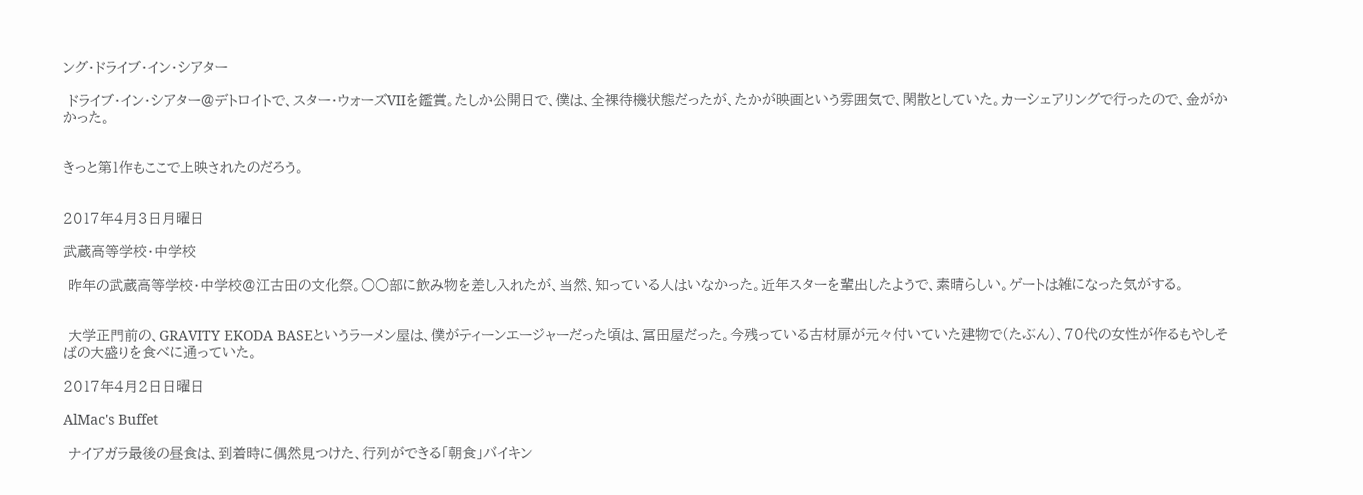ング・ドライブ・イン・シアター

 ドライブ・イン・シアター@デトロイトで、スター・ウォーズVIIを鑑賞。たしか公開日で、僕は、全裸待機状態だったが、たかが映画という雰囲気で、閑散としていた。カーシェアリングで行ったので、金がかかった。


きっと第1作もここで上映されたのだろう。


2017年4月3日月曜日

武蔵高等学校・中学校

 昨年の武蔵高等学校・中学校@江古田の文化祭。○○部に飲み物を差し入れたが、当然、知っている人はいなかった。近年スターを輩出したようで、素晴らしい。ゲートは雑になった気がする。


 大学正門前の、GRAVITY EKODA BASEというラーメン屋は、僕がティーンエージャーだった頃は、冨田屋だった。今残っている古材扉が元々付いていた建物で(たぶん)、70代の女性が作るもやしそばの大盛りを食べに通っていた。

2017年4月2日日曜日

AlMac's Buffet

 ナイアガラ最後の昼食は、到着時に偶然見つけた、行列ができる「朝食」バイキン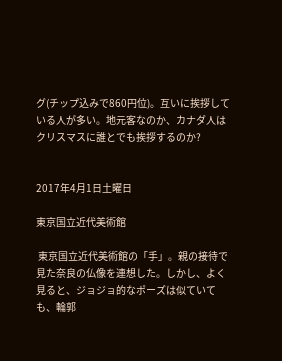グ(チップ込みで860円位)。互いに挨拶している人が多い。地元客なのか、カナダ人はクリスマスに誰とでも挨拶するのか?


2017年4月1日土曜日

東京国立近代美術館

 東京国立近代美術館の「手」。親の接待で見た奈良の仏像を連想した。しかし、よく見ると、ジョジョ的なポーズは似ていても、輪郭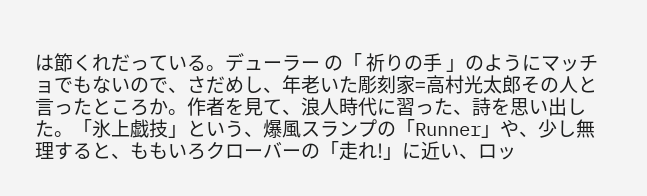は節くれだっている。デューラー の「 祈りの手 」のようにマッチョでもないので、さだめし、年老いた彫刻家=高村光太郎その人と言ったところか。作者を見て、浪人時代に習った、詩を思い出した。「氷上戯技」という、爆風スランプの「Runner」や、少し無理すると、ももいろクローバーの「走れ!」に近い、ロッ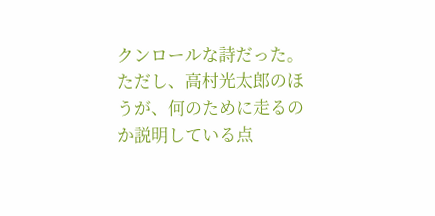クンロールな詩だった。ただし、高村光太郎のほうが、何のために走るのか説明している点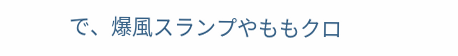で、爆風スランプやももクロ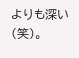よりも深い(笑)。